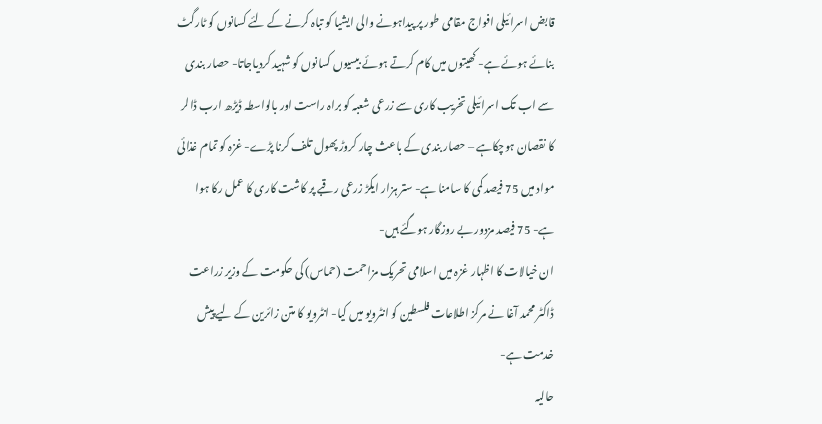قابض اسرائیلی افواج مقامی طور پر پیداہونے والی ایشیا کو تباہ کرنے کے لئے کسانوں کو ٹارگٹ بنائے ہوئے ہے- کھیتوں میں کام کرتے ہوئے بیسیوں کسانوں کو شہید کردیاجاتا- حصار بندی سے اب تک اسرائیلی تخریب کاری سے زرعی شعبہ کو براہ راست اور بالواسطہ ڈیڑھ ارب ڈالر کا نقصان ہوچکاہے – حصار بندی کے باعث چار کروڑ پھول تلف کرنا پڑے- غزہ کو تمام غذائی مواد میں 75 فیصد کمی کا سامنا ہے- ستر ہزار ایکڑ زرعی رقبے پر کاشت کاری کا عمل رکا ہوا ہے- 75 فیصد مزدور بے روزگار ہوگئے ہیں-
ان خیالات کا اظہار غزہ میں اسلامی تحریک مزاحمت (حماس) کی حکومت کے وزیر زراعت ڈاکٹر محمد آغا نے مرکز اطلاعات فلسطین کو انٹرویو میں کیا- انٹرویو کا متن زائرین کے لیے پیش خدمت ہے-
حالیہ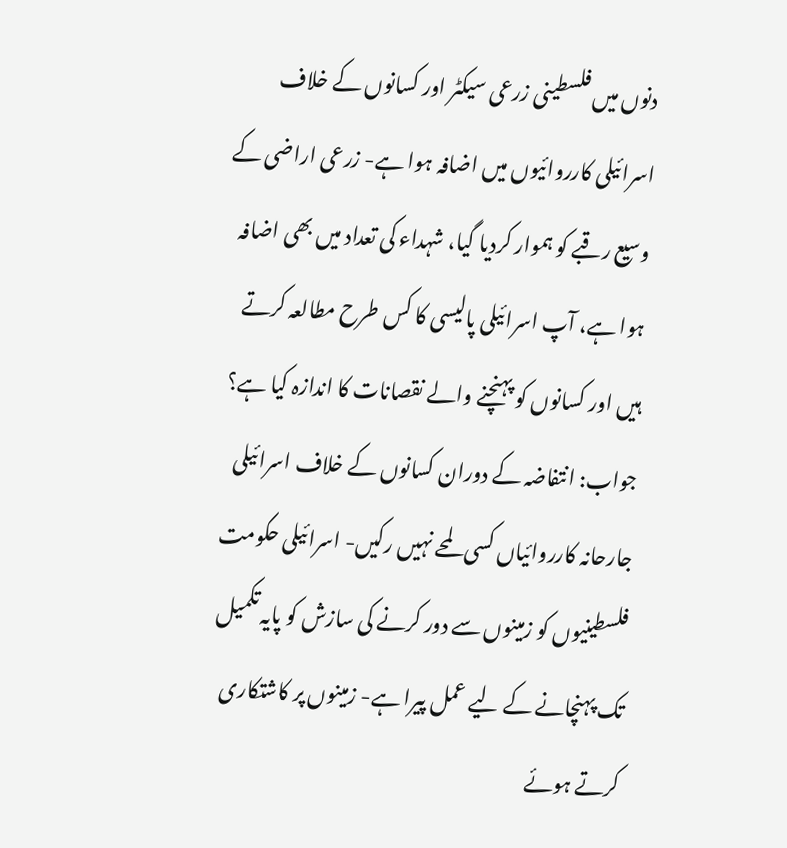دنوں میں فلسطینی زرعی سیکٹر اور کسانوں کے خلاف اسرائیلی کارروائیوں میں اضافہ ہوا ہے- زرعی اراضی کے وسیع رقبے کو ہموار کردیا گیا، شہداء کی تعداد میں بھی اضافہ ہوا ہے، آپ اسرائیلی پالیسی کا کس طرح مطالعہ کرتے ہیں اور کسانوں کو پہنچنے والے نقصانات کا اندازہ کیا ہے؟
جواب: انتفاضہ کے دوران کسانوں کے خلاف اسرائیلی جارحانہ کارروائیاں کسی لمحے نہیں رکیں- اسرائیلی حکومت فلسطینیوں کو زمینوں سے دور کرنے کی سازش کو پایہ تکمیل تک پہنچانے کے لیے عمل پیرا ہے- زمینوں پر کاشتکاری کرتے ہوئے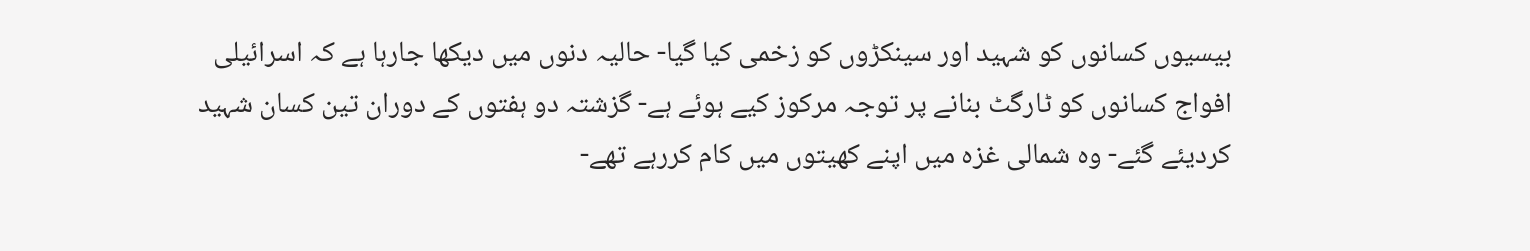بیسیوں کسانوں کو شہید اور سینکڑوں کو زخمی کیا گیا- حالیہ دنوں میں دیکھا جارہا ہے کہ اسرائیلی افواج کسانوں کو ٹارگٹ بنانے پر توجہ مرکوز کیے ہوئے ہے- گزشتہ دو ہفتوں کے دوران تین کسان شہید کردیئے گئے- وہ شمالی غزہ میں اپنے کھیتوں میں کام کررہے تھے-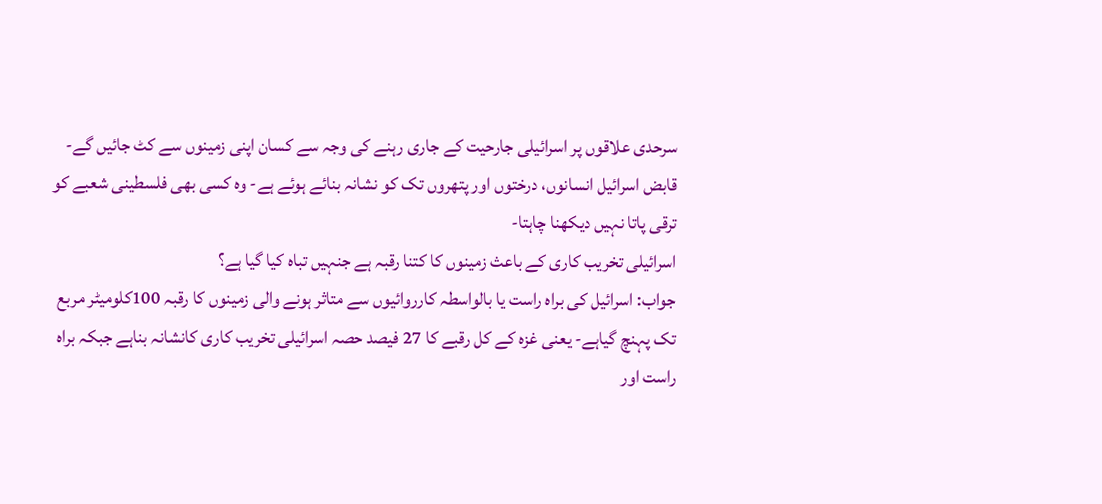سرحدی علاقوں پر اسرائیلی جارحیت کے جاری رہنے کی وجہ سے کسان اپنی زمینوں سے کٹ جائیں گے- قابض اسرائیل انسانوں، درختوں اور پتھروں تک کو نشانہ بنائے ہوئے ہے- وہ کسی بھی فلسطینی شعبے کو ترقی پاتا نہیں دیکھنا چاہتا-
اسرائیلی تخریب کاری کے باعث زمینوں کا کتنا رقبہ ہے جنہیں تباہ کیا گیا ہے؟
جواب: اسرائیل کی براہ راست یا بالواسطہ کارروائیوں سے متاثر ہونے والی زمینوں کا رقبہ 100کلومیٹر مربع تک پہنچ گیاہے- یعنی غزہ کے کل رقبے کا 27 فیصد حصہ اسرائیلی تخریب کاری کانشانہ بناہے جبکہ براہ راست اور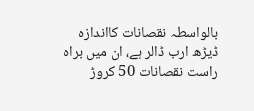بالواسطہ نقصانات کااندازہ ڈیڑھ ارب ڈالر ہے، ان میں براہ راست نقصانات 50 کروڑ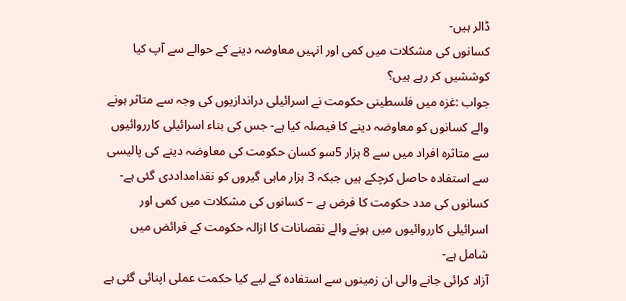ڈالر ہیں-
کسانوں کی مشکلات میں کمی اور انہیں معاوضہ دینے کے حوالے سے آپ کیا کوششیں کر رہے ہیں؟
جواب :غزہ میں فلسطینی حکومت نے اسرائیلی دراندازیوں کی وجہ سے متاثر ہونے والے کسانوں کو معاوضہ دینے کا فیصلہ کیا ہے- جس کی بناء اسرائیلی کارروائیوں سے متاثرہ افراد میں سے 8 ہزار 5سو کسان حکومت کی معاوضہ دینے کی پالیسی سے استفادہ حاصل کرچکے ہیں جبکہ 3 ہزار ماہی گیروں کو نقدامداددی گئی ہے- کسانوں کی مدد حکومت کا فرض ہے – کسانوں کی مشکلات میں کمی اور اسرائیلی کارروائیوں میں ہونے والے نقصانات کا ازالہ حکومت کے فرائض میں شامل ہے-
آزاد کرائی جانے والی ان زمینوں سے استفادہ کے لیے کیا حکمت عملی اپنائی گئی ہے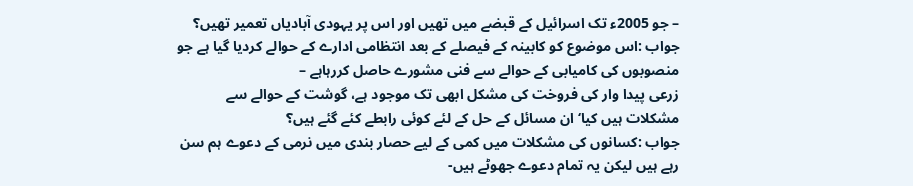– جو 2005ء تک اسرائیل کے قبضے میں تھیں اور اس پر یہودی آبادیاں تعمیر تھیں؟
جواب :اس موضوع کو کابینہ کے فیصلے کے بعد انتظامی ادارے کے حوالے کردیا گیا ہے جو منصوبوں کی کامیابی کے حوالے سے فنی مشورے حاصل کررہاہے –
زرعی پیدا وار کی فروخت کی مشکل ابھی تک موجود ہے، گوشت کے حوالے سے مشکلات ہیں کیا‘ ان مسائل کے حل کے لئے کوئی رابطے کئے گئے ہیں؟
جواب :کسانوں کی مشکلات میں کمی کے لیے حصار بندی میں نرمی کے دعوے ہم سن رہے ہیں لیکن یہ تمام دعوے جھوٹے ہیں-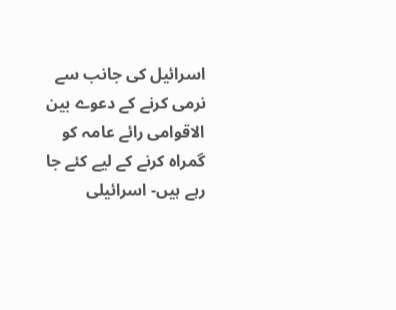اسرائیل کی جانب سے نرمی کرنے کے دعوے بین الاقوامی رائے عامہ کو گمراہ کرنے کے لیے کئے جا رہے ہیں- اسرائیلی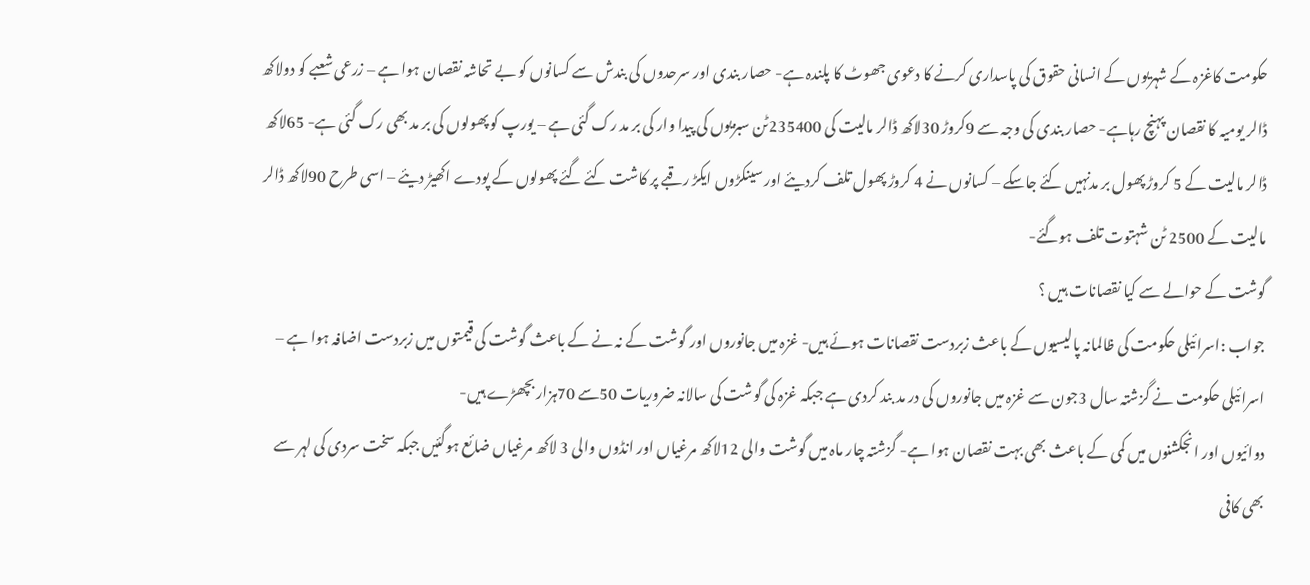حکومت کاغزہ کے شہریوں کے انسانی حقوق کی پاسداری کرنے کا دعوی جھوٹ کا پلندہ ہے- حصار بندی اور سرحدوں کی بندش سے کسانوں کو بے تحاشہ نقصان ہوا ہے – زرعی شعبے کو دولاکھ ڈالر یومیہ کا نقصان پہنچ رہاہے- حصار بندی کی وجہ سے 9کروڑ 30لاکھ ڈالر مالیت کی 235400ٹن سبزیوں کی پیدا وار کی بر مد رک گئی ہے – یورپ کو پھولوں کی بر مد بھی رک گئی ہے- 65لاکھ ڈالر مالیت کے 5 کروڑ پھول بر مدنہیں کئے جاسکے – کسانوں نے 4 کروڑ پھول تلف کردیئے اور سینکڑوں ایکڑ رقبے پر کاشت کئے گئے پھولوں کے پودے اکھیڑ دیئے – اسی طرح 90لاکھ ڈالر مالیت کے 2500 ٹن شہتوت تلف ہوگئے-
گوشت کے حوالے سے کیا نقصانات ہیں ؟
جواب :اسرائیلی حکومت کی ظالمانہ پالیسیوں کے باعث زبردست نقصانات ہوئے ہیں- غزہ میں جانوروں اور گوشت کے نہ نے کے باعث گوشت کی قیمتوں میں زبردست اضافہ ہوا ہے – اسرائیلی حکومت نے گزشتہ سال 3جون سے غزہ میں جانوروں کی در مد بند کردی ہے جبکہ غزہ کی گوشت کی سالانہ ضروریات 50سے 70ہزار بچھڑے ہیں-
دوائیوں اور انجکشنوں میں کمی کے باعث بھی بہت نقصان ہوا ہے- گزشتہ چار ماہ میں گوشت والی 12لاکھ مرغیاں اور انڈوں والی 3 لاکھ مرغیاں ضائع ہوگئیں جبکہ سخت سردی کی لہر سے بھی کافی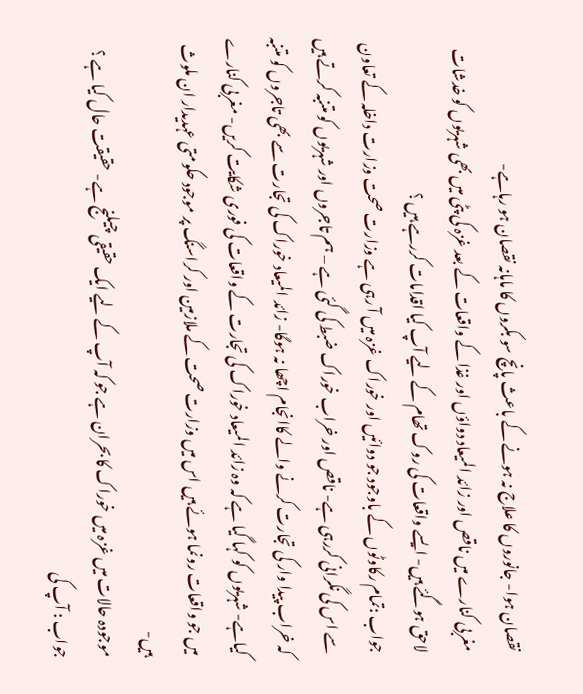نقصان ہوا- جانوروں کا علاج نہ ہونے کے باعث پانچ سو بکروں کا ماہانہ نقصان ہو رہاہے-
مغربی کنارے میں ناقص اور زائد المیعاد دواؤں اور غذا کے واقعات کے بعد غزہ کی پٹی میں بھی شہریوں کو خدشات لاحق ہوگئے ہیں- ایسے واقعات کی روک تھام کے لیے آپ کیا اقدامات کررہے ہیں ؟
جواب :تمام رکاوٹوں کے باوجود جو دوائیں اور خوراک غزہ میں آ رہی ہے وزارت صحت وزارت داخلہ کے تعاون سے اس کی نگرانی کررہی ہے- ناقص اور خراب خوراک ضبط کی گئی ہے – ہم تاجروں اور شہریوں کو متنبہ کرتے ہیں کہ خراب پیدا وار کی تجارت کرنے والے کاانجام اچھا نہ ہوگا- زائد المیعاد خوراک کی تجارت سے بھی تاجروں کو متنبہ کیاہے- شہریوں کو کہا گیا ہے کہ وہ زائد المیعاد خوراک کی تجارت کے واقعات کی فوری شکایت کریں- مغربی کنارے میں جو واقعات رونما ہوئے ہیں اس میں وزارت صحت کے ملازمین اور کراسنگ پر موجود حکومتی عہدیدار ان ملوث ہیں-
موجودہ حالات میں غزہ میں خوراک کا بحران ہے جو کہ آپ کے لیے ایک حقیقی چیلنج ہے- حقیقت حال کیا ہے ؟
جواب : آپ کی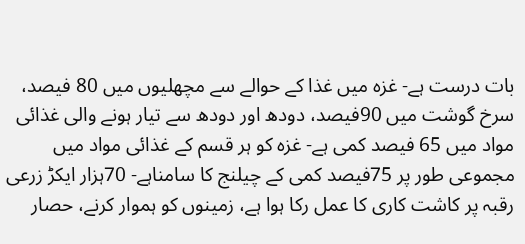بات درست ہے- غزہ میں غذا کے حوالے سے مچھلیوں میں 80 فیصد، سرخ گوشت میں 90فیصد، دودھ اور دودھ سے تیار ہونے والی غذائی مواد میں 65 فیصد کمی ہے- غزہ کو ہر قسم کے غذائی مواد میں مجموعی طور پر 75فیصد کمی کے چیلنج کا سامناہے- 70ہزار ایکڑ زرعی رقبہ پر کاشت کاری کا عمل رکا ہوا ہے، زمینوں کو ہموار کرنے، حصار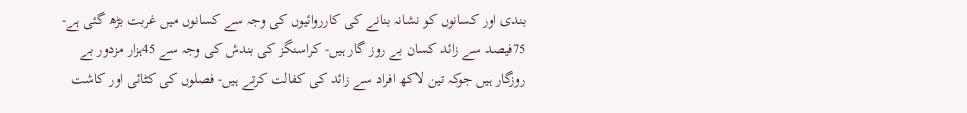بندی اور کسانوں کو نشانہ بنانے کی کارروائیوں کی وجہ سے کسانوں میں غربت بڑھ گئی ہے- 75فیصد سے زائد کسان بے روز گار ہیں- کراسنگز کی بندش کی وجہ سے 45ہزار مزدور بے روزگار ہیں جوکہ تین لاکھ افراد سے زائد کی کفالت کرتے ہیں- فصلوں کی کٹائی اور کاشت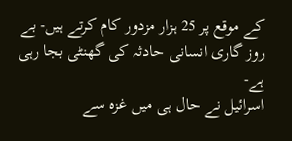کے موقع پر 25 ہزار مزدور کام کرتے ہیں- بے روز گاری انسانی حادثہ کی گھنٹی بجا رہی ہے-
اسرائیل نے حال ہی میں غزہ سے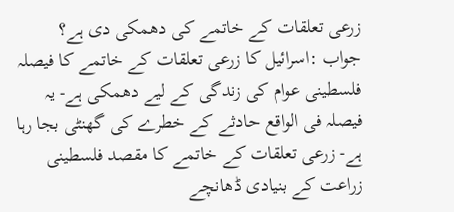زرعی تعلقات کے خاتمے کی دھمکی دی ہے؟
جواب :اسرائیل کا زرعی تعلقات کے خاتمے کا فیصلہ فلسطینی عوام کی زندگی کے لیے دھمکی ہے- یہ فیصلہ فی الواقع حادثے کے خطرے کی گھنٹی بجا رہا ہے- زرعی تعلقات کے خاتمے کا مقصد فلسطینی زراعت کے بنیادی ڈھانچے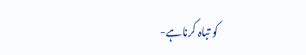کو تباہ کرناہے-